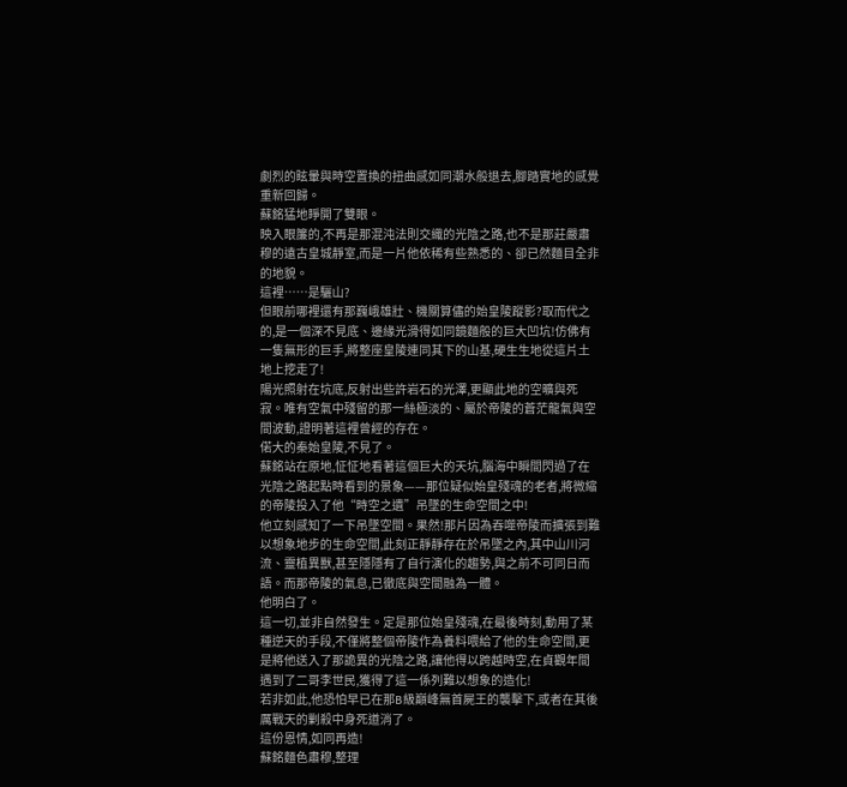劇烈的眩暈與時空置換的扭曲感如同潮水般退去,腳踏實地的感覺重新回歸。
蘇銘猛地睜開了雙眼。
映入眼簾的,不再是那混沌法則交織的光陰之路,也不是那莊嚴肅穆的遠古皇城靜室,而是一片他依稀有些熟悉的、卻已然麵目全非的地貌。
這裡……是驪山?
但眼前哪裡還有那巍峨雄壯、機關算儘的始皇陵蹤影?取而代之的,是一個深不見底、邊緣光滑得如同鏡麵般的巨大凹坑!仿佛有一隻無形的巨手,將整座皇陵連同其下的山基,硬生生地從這片土地上挖走了!
陽光照射在坑底,反射出些許岩石的光澤,更顯此地的空曠與死寂。唯有空氣中殘留的那一絲極淡的、屬於帝陵的蒼茫龍氣與空間波動,證明著這裡曾經的存在。
偌大的秦始皇陵,不見了。
蘇銘站在原地,怔怔地看著這個巨大的天坑,腦海中瞬間閃過了在光陰之路起點時看到的景象——那位疑似始皇殘魂的老者,將微縮的帝陵投入了他“時空之遺”吊墜的生命空間之中!
他立刻感知了一下吊墜空間。果然!那片因為吞噬帝陵而擴張到難以想象地步的生命空間,此刻正靜靜存在於吊墜之內,其中山川河流、靈植異獸,甚至隱隱有了自行演化的趨勢,與之前不可同日而語。而那帝陵的氣息,已徹底與空間融為一體。
他明白了。
這一切,並非自然發生。定是那位始皇殘魂,在最後時刻,動用了某種逆天的手段,不僅將整個帝陵作為養料喂給了他的生命空間,更是將他送入了那詭異的光陰之路,讓他得以跨越時空,在貞觀年間遇到了二哥李世民,獲得了這一係列難以想象的造化!
若非如此,他恐怕早已在那B級巔峰無首屍王的襲擊下,或者在其後厲戰天的剿殺中身死道消了。
這份恩情,如同再造!
蘇銘麵色肅穆,整理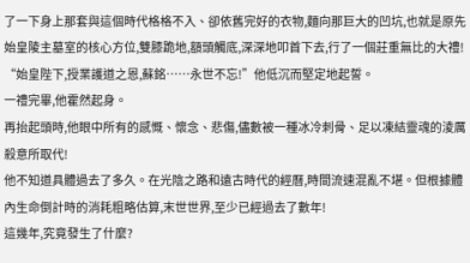了一下身上那套與這個時代格格不入、卻依舊完好的衣物,麵向那巨大的凹坑,也就是原先始皇陵主墓室的核心方位,雙膝跪地,額頭觸底,深深地叩首下去,行了一個莊重無比的大禮!
“始皇陛下,授業護道之恩,蘇銘……永世不忘!”他低沉而堅定地起誓。
一禮完畢,他霍然起身。
再抬起頭時,他眼中所有的感慨、懷念、悲傷,儘數被一種冰冷刺骨、足以凍結靈魂的淩厲殺意所取代!
他不知道具體過去了多久。在光陰之路和遠古時代的經曆,時間流速混亂不堪。但根據體內生命倒計時的消耗粗略估算,末世世界,至少已經過去了數年!
這幾年,究竟發生了什麼?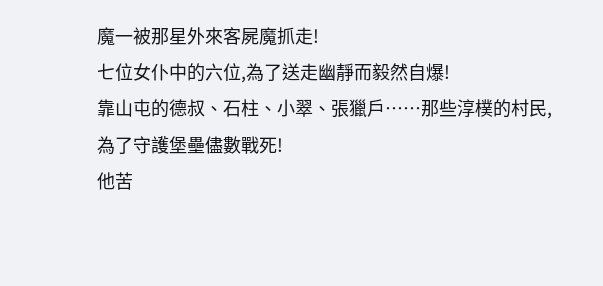魔一被那星外來客屍魔抓走!
七位女仆中的六位,為了送走幽靜而毅然自爆!
靠山屯的德叔、石柱、小翠、張獵戶……那些淳樸的村民,為了守護堡壘儘數戰死!
他苦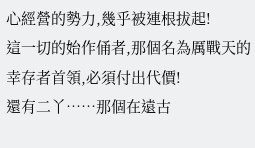心經營的勢力,幾乎被連根拔起!
這一切的始作俑者,那個名為厲戰天的幸存者首領,必須付出代價!
還有二丫……那個在遠古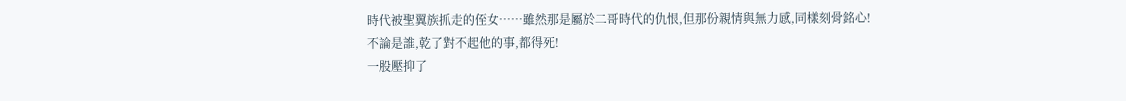時代被聖翼族抓走的侄女……雖然那是屬於二哥時代的仇恨,但那份親情與無力感,同樣刻骨銘心!
不論是誰,乾了對不起他的事,都得死!
一股壓抑了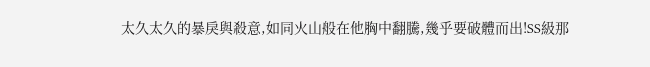太久太久的暴戾與殺意,如同火山般在他胸中翻騰,幾乎要破體而出!SS級那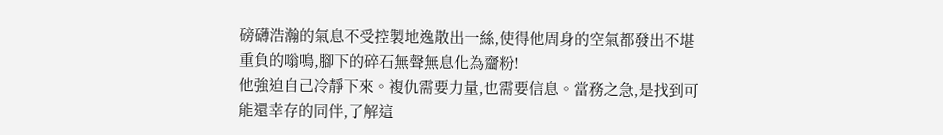磅礴浩瀚的氣息不受控製地逸散出一絲,使得他周身的空氣都發出不堪重負的嗡鳴,腳下的碎石無聲無息化為齏粉!
他強迫自己冷靜下來。複仇需要力量,也需要信息。當務之急,是找到可能還幸存的同伴,了解這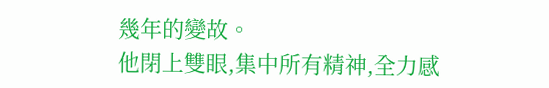幾年的變故。
他閉上雙眼,集中所有精神,全力感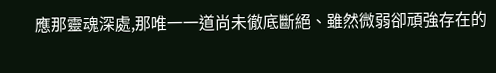應那靈魂深處,那唯一一道尚未徹底斷絕、雖然微弱卻頑強存在的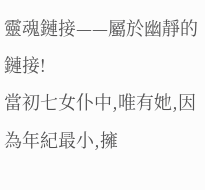靈魂鏈接——屬於幽靜的鏈接!
當初七女仆中,唯有她,因為年紀最小,擁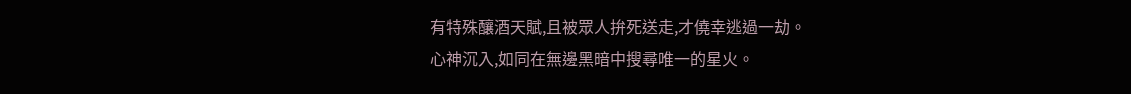有特殊釀酒天賦,且被眾人拚死送走,才僥幸逃過一劫。
心神沉入,如同在無邊黑暗中搜尋唯一的星火。